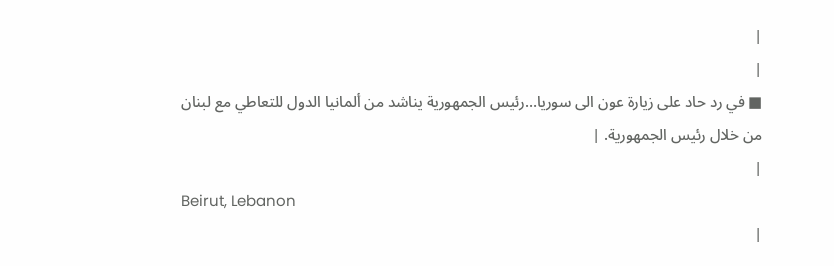|
|
■ في رد حاد على زيارة عون الى سوريا…رئيس الجمهورية يناشد من ألمانيا الدول للتعاطي مع لبنان من خلال رئيس الجمهورية. |
|
Beirut, Lebanon
|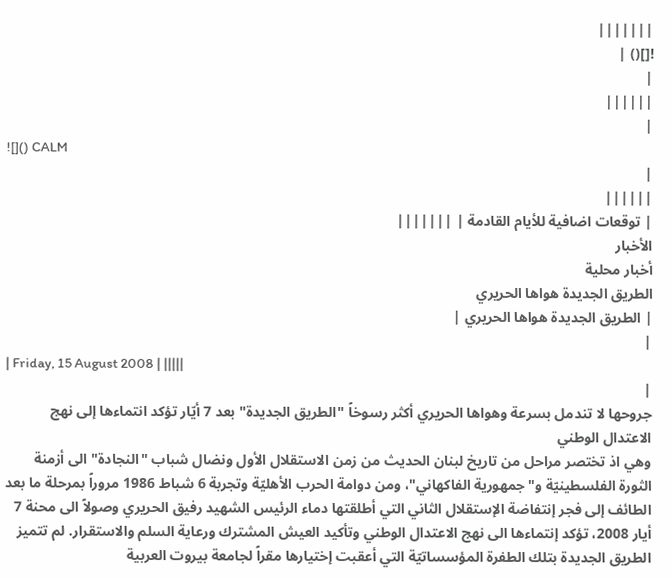|||||||
![]() |
|
||||||
|
![]() CALM
|
||||||
| توقعات اضافية للأيام القادمة | |||||||
الأخبار
أخبار محلية
الطريق الجديدة هواها الحريري
| الطريق الجديدة هواها الحريري |
|
| Friday, 15 August 2008 | |||||
|
جروحها لا تندمل بسرعة وهواها الحريري أكثر رسوخاً "الطريق الجديدة" بعد 7 أيّار تؤكد انتماءها إلى نهج الاعتدال الوطني
وهي اذ تختصر مراحل من تاريخ لبنان الحديث من زمن الاستقلال الأول ونضال شباب "النجادة" الى أزمنة الثورة الفلسطينيّة و"جمهورية الفاكهاني"، ومن دوامة الحرب الأهليّة وتجربة 6 شباط 1986 مروراً بمرحلة ما بعد الطائف إلى فجر إنتفاضة الإستقلال الثاني التي أطلقتها دماء الرئيس الشهيد رفيق الحريري وصولاً الى محنة 7 أيار 2008، تؤكد إنتماءها الى نهج الاعتدال الوطني وتأكيد العيش المشترك ورعاية السلم والاستقرار. لم تتميز الطريق الجديدة بتلك الطفرة المؤسساتيّة التي أعقبت إختيارها مقراً لجامعة بيروت العربية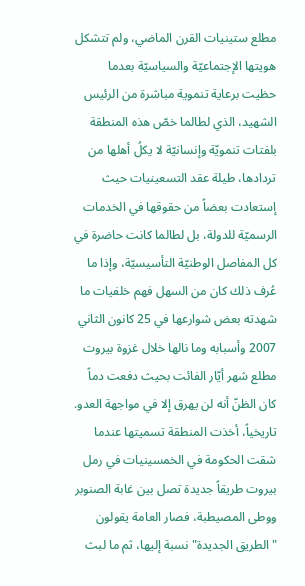مطلع ستينيات القرن الماضي، ولم تتشكل هويتها الإجتماعيّة والسياسيّة بعدما حظيت برعاية تنموية مباشرة من الرئيس الشهيد، الذي لطالما خصّ هذه المنطقة بلفتات تنمويّة وإنسانيّة لا يكلُ أهلها من تردادها، طيلة عقد التسعينيات حيث إستعادت بعضاً من حقوقها في الخدمات الرسميّة للدولة، بل لطالما كانت حاضرة في كل المفاصل الوطنيّة التأسيسيّة، وإذا ما عُرف ذلك كان من السهل فهم خلفيات ما شهدته بعض شوارعها في 25 كانون الثاني 2007 وأسبابه وما نالها خلال غزوة بيروت مطلع شهر أيّار الفائت بحيث دفعت دماً كان الظنّ أنه لن يهرق إلا في مواجهة العدو.
تاريخياً، أخذت المنطقة تسميتها عندما شقت الحكومة في الخمسينيات في رمل بيروت طريقاً جديدة تصل بين غابة الصنوبر ووطى المصيطبة، فصار العامة يقولون "الطريق الجديدة" نسبة إليها، ثم ما لبث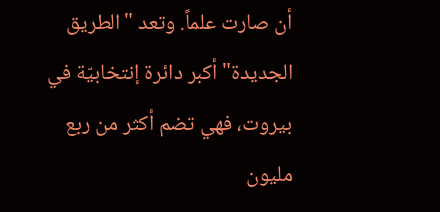أن صارت علماً. وتعد "الطريق الجديدة" أكبر دائرة إنتخابيّة في بيروت، فهي تضم أكثر من ربع مليون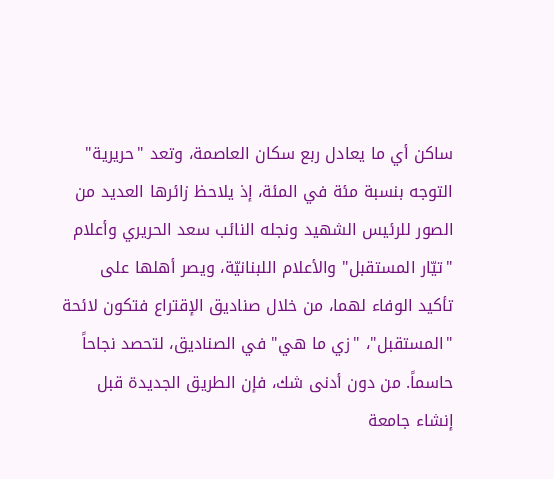ساكن أي ما يعادل ربع سكان العاصمة، وتعد "حريرية" التوجه بنسبة مئة في المئة، إذ يلاحظ زائرها العديد من الصور للرئيس الشهيد ونجله النائب سعد الحريري وأعلام "تيّار المستقبل" والأعلام اللبنانيّة، ويصر أهلها على تأكيد الوفاء لهما، من خلال صناديق الإقتراع فتكون لائحة "المستقبل"، "زي ما هي" في الصناديق، لتحصد نجاحاً حاسماً. من دون أدنى شك، فإن الطريق الجديدة قبل إنشاء جامعة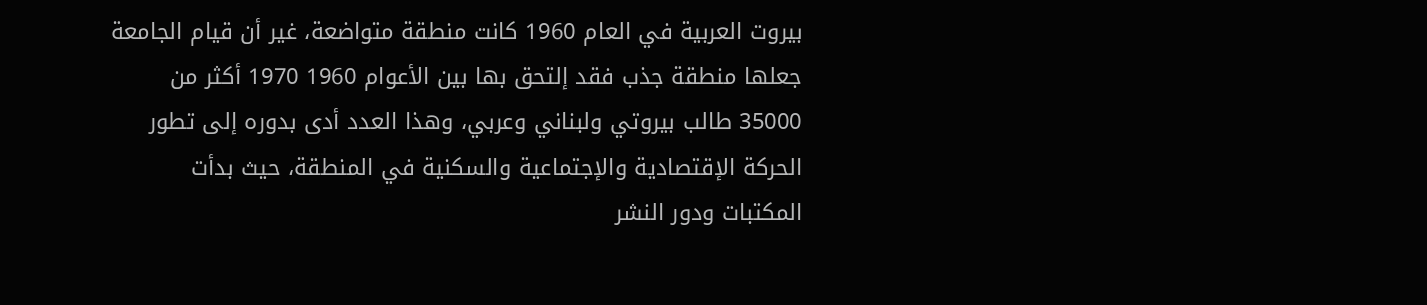بيروت العربية في العام 1960 كانت منطقة متواضعة، غير أن قيام الجامعة جعلها منطقة جذب فقد إلتحق بها بين الأعوام 1960 1970 أكثر من 35000 طالب بيروتي ولبناني وعربي، وهذا العدد أدى بدوره إلى تطور الحركة الإقتصادية والإجتماعية والسكنية في المنطقة، حيث بدأت المكتبات ودور النشر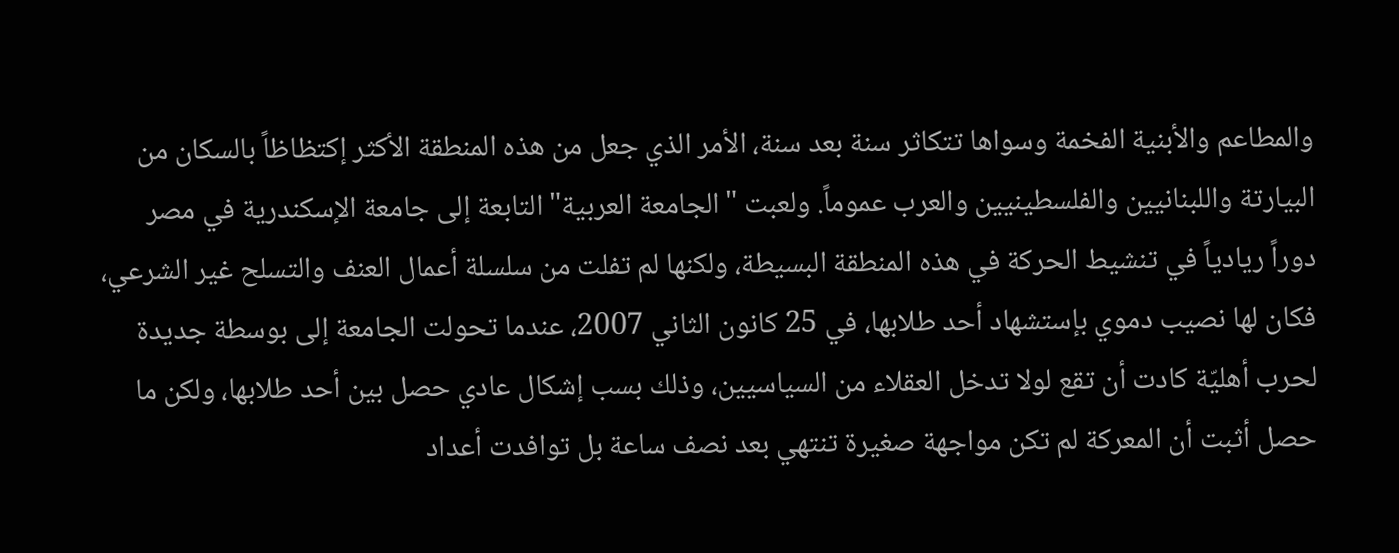والمطاعم والأبنية الفخمة وسواها تتكاثر سنة بعد سنة، الأمر الذي جعل من هذه المنطقة الأكثر إكتظاظاً بالسكان من البيارتة واللبنانيين والفلسطينيين والعرب عموماً. ولعبت "الجامعة العربية" التابعة إلى جامعة الإسكندرية في مصر دوراً ريادياً في تنشيط الحركة في هذه المنطقة البسيطة، ولكنها لم تفلت من سلسلة أعمال العنف والتسلح غير الشرعي، فكان لها نصيب دموي بإستشهاد أحد طلابها، في 25 كانون الثاني 2007، عندما تحولت الجامعة إلى بوسطة جديدة لحرب أهليّة كادت أن تقع لولا تدخل العقلاء من السياسيين، وذلك بسب إشكال عادي حصل بين أحد طلابها، ولكن ما حصل أثبت أن المعركة لم تكن مواجهة صغيرة تنتهي بعد نصف ساعة بل توافدت أعداد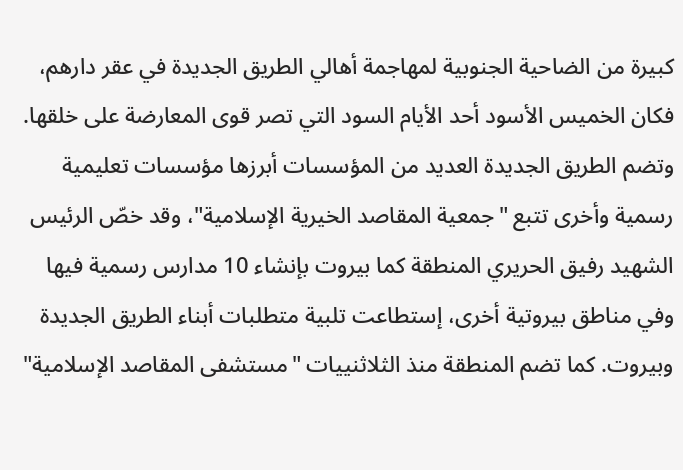كبيرة من الضاحية الجنوبية لمهاجمة أهالي الطريق الجديدة في عقر دارهم، فكان الخميس الأسود أحد الأيام السود التي تصر قوى المعارضة على خلقها. وتضم الطريق الجديدة العديد من المؤسسات أبرزها مؤسسات تعليمية رسمية وأخرى تتبع "جمعية المقاصد الخيرية الإسلامية"، وقد خصّ الرئيس الشهيد رفيق الحريري المنطقة كما بيروت بإنشاء 10 مدارس رسمية فيها وفي مناطق بيروتية أخرى، إستطاعت تلبية متطلبات أبناء الطريق الجديدة وبيروت. كما تضم المنطقة منذ الثلاثنييات "مستشفى المقاصد الإسلامية"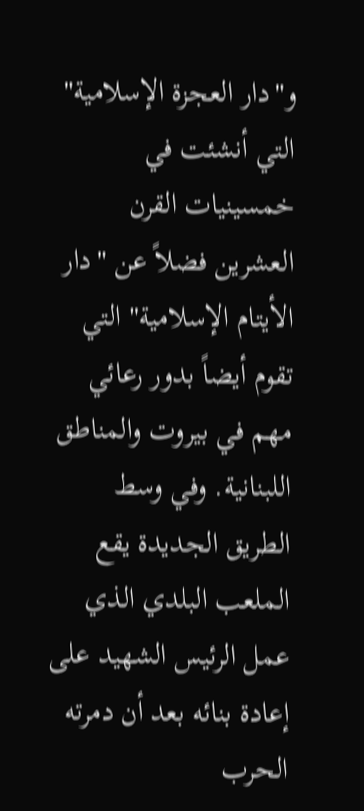و"دار العجزة الإسلامية" التي أنشئت في خمسينيات القرن العشرين فضلاً عن "دار الأيتام الإسلامية" التي تقوم أيضاً بدور رعائي مهم في بيروت والمناطق اللبنانية. وفي وسط الطريق الجديدة يقع الملعب البلدي الذي عمل الرئيس الشهيد على إعادة بنائه بعد أن دمرته الحرب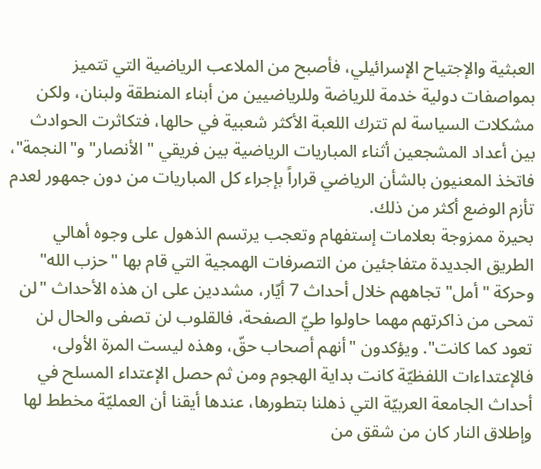العبثية والإجتياح الإسرائيلي، فأصبح من الملاعب الرياضية التي تتميز بمواصفات دولية خدمة للرياضة وللرياضيين من أبناء المنطقة ولبنان، ولكن مشكلات السياسة لم تترك اللعبة الأكثر شعبية في حالها، فتكاثرت الحوادث بين أعداد المشجعين أثناء المباريات الرياضية بين فريقي "الأنصار" و"النجمة"، فاتخذ المعنيون بالشأن الرياضي قراراً بإجراء كل المباريات من دون جمهور لعدم تأزم الوضع أكثر من ذلك.
بحيرة ممزوجة بعلامات إستفهام وتعجب يرتسم الذهول على وجوه أهالي الطريق الجديدة متفاجئين من التصرفات الهمجية التي قام بها "حزب الله" وحركة "أمل" تجاههم خلال أحداث 7 أيّار، مشددين على ان هذه الأحداث "لن تمحى من ذاكرتهم مهما حاولوا طيّ الصفحة، فالقلوب لن تصفى والحال لن تعود كما كانت". ويؤكدون "أنهم أصحاب حقّ، وهذه ليست المرة الأولى، فالإعتداءات اللفظيّة كانت بداية الهجوم ومن ثم حصل الإعتداء المسلح في أحداث الجامعة العربيّة التي ذهلنا بتطورها، عندها أيقنا أن العمليّة مخطط لها وإطلاق النار كان من شقق من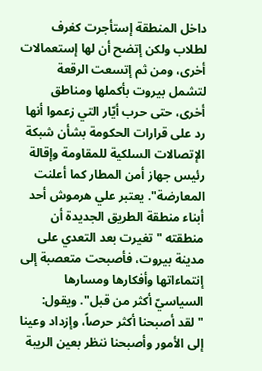داخل المنطقة إستأجرت كغرف لطلاب ولكن إتضح أن لها إستعمالات أخرى، ومن ثم إتسعت الرقعة لتشمل بيروت بأكملها ومناطق أخرى، حتى حرب أيّار التي زعموا أنها رد على قرارات الحكومة بشأن شبكة الإتصالات السلكية للمقاومة وإقالة رئيس جهاز أمن المطار كما أعلنت المعارضة". يعتبر علي هرموش أحد أبناء منطقة الطريق الجديدة أن منطقته "تغيرت بعد التعدي على مدينة بيروت، فأصبحت متعصبة إلى إنتماءاتها وأفكارها ومسارها السياسيّ أكثر من قبل". ويقول: "لقد أصبحنا أكثر حرصاً، وإزداد وعينا إلى الأمور وأصبحنا ننظر بعين الريبة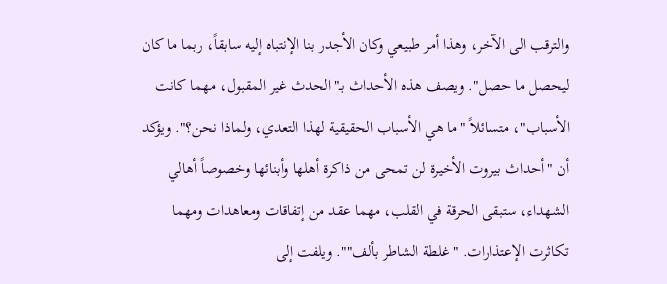والترقب الى الآخر، وهذا أمر طبيعي وكان الأجدر بنا الإنتباه إليه سابقاً، ربما ما كان ليحصل ما حصل". ويصف هذه الأحداث بـ"الحدث غير المقبول، مهما كانت الأسباب"، متسائلاً "ما هي الأسباب الحقيقية لهذا التعدي، ولماذا نحن؟". ويؤكد أن "أحداث بيروت الأخيرة لن تمحى من ذاكرة أهلها وأبنائها وخصوصاً أهالي الشهداء، ستبقى الحرقة في القلب، مهما عقد من إتفاقات ومعاهدات ومهما تكاثرت الإعتذارات. "غلطة الشاطر بألف"". ويلفت إلى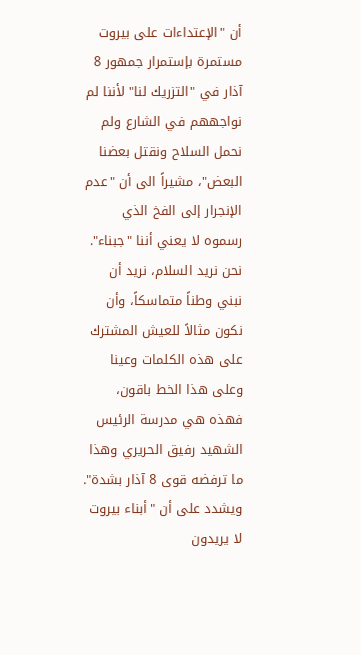أن "الإعتداءات على بيروت مستمرة بإستمرار جمهور 8 آذار في "التزريك لنا" لأننا لم نواجههم في الشارع ولم نحمل السلاح ونقتل بعضنا البعض"، مشيراً الى أن "عدم الإنجرار إلى الفخ الذي رسموه لا يعني أننا "جبناء". نحن نريد السلام، نريد أن نبني وطناً متماسكاً، وأن نكون مثالاً للعيش المشترك على هذه الكلمات وعينا وعلى هذا الخط باقون، فهذه هي مدرسة الرئيس الشهيد رفيق الحريري وهذا ما ترفضه قوى 8 آذار بشدة". ويشدد على أن "أبناء بيروت لا يريدون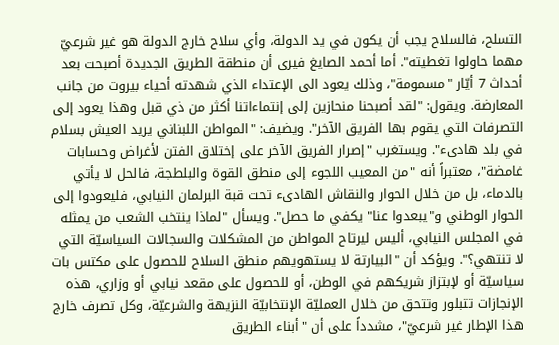التسلح، فالسلاح يجب أن يكون في يد الدولة، وأي سلاح خارج الدولة هو غير شرعيّ مهما حاولوا تغطيته". أما أحمد الصايغ فيرى أن منطقة الطريق الجديدة أصبحت بعد أحداث 7 أيّار "مسمومة"، وذلك يعود الى الإعتداء الذي شهدته أحياء بيروت من جانب المعارضة. ويقول: "لقد أصبحنا منحازين إلى إنتماءاتنا أكثر من ذي قبل وهذا يعود إلى التصرفات التي يقوم بها الفريق الآخر". ويضيف: "المواطن اللبناني يريد العيش بسلام في بلد هادىء". ويستغرب "إصرار الفريق الآخر على إختلاق الفتن لأغراض وحسابات غامضة"، معتبراً أنه "من المعيب اللجوء إلى منطق القوة والبلطجة، فالحل لا يأتي بالدماء، بل من خلال الحوار والنقاش الهادىء تحت قبة البرلمان النيابي، فليعودوا إلى الحوار الوطني و"يبعدوا عنا" يكفي ما حصل". ويسأل "لماذا ينتخب الشعب من يمثله في المجلس النيابي، أليس ليرتاح المواطن من المشكلات والسجالات السياسيّة التي لا تنتهي؟". ويؤكد أن "البيارتة لا يستهويهم منطق السلاح للحصول على مكتس بات سياسيّة أو لإبتزاز شريكهم في الوطن، أو للحصول على مقعد نيابي أو وزاري، هذه الإنجازات تتبلور وتتحق من خلال العمليّة الإنتخابيّة النزيهة والشرعيّة، وكل تصرف خارج هذا الإطار غير شرعيّ"، مشدداً على أن "أبناء الطريق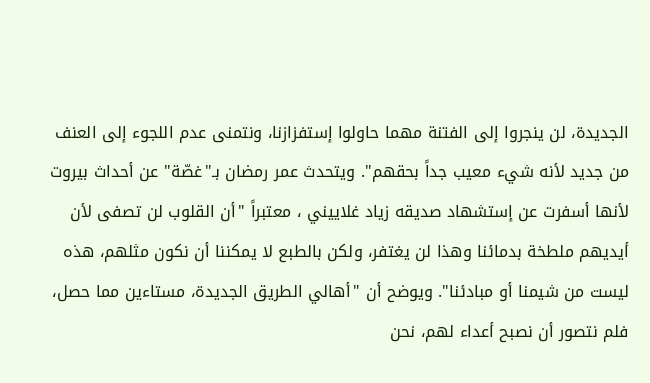الجديدة، لن ينجروا إلى الفتنة مهما حاولوا إستفزازنا، ونتمنى عدم اللجوء إلى العنف من جديد لأنه شيء معيب جداً بحقهم". ويتحدث عمر رمضان بـ"غصّة" عن أحداث بيروت لأنها أسفرت عن إستشهاد صديقه زياد غلاييني ، معتبراً "أن القلوب لن تصفى لأن أيديهم ملطخة بدمائنا وهذا لن يغتفر، ولكن بالطبع لا يمكننا أن نكون مثلهم، هذه ليست من شيمنا أو مبادئنا". ويوضح أن "أهالي الطريق الجديدة، مستاءين مما حصل، فلم نتصور أن نصبح أعداء لهم، نحن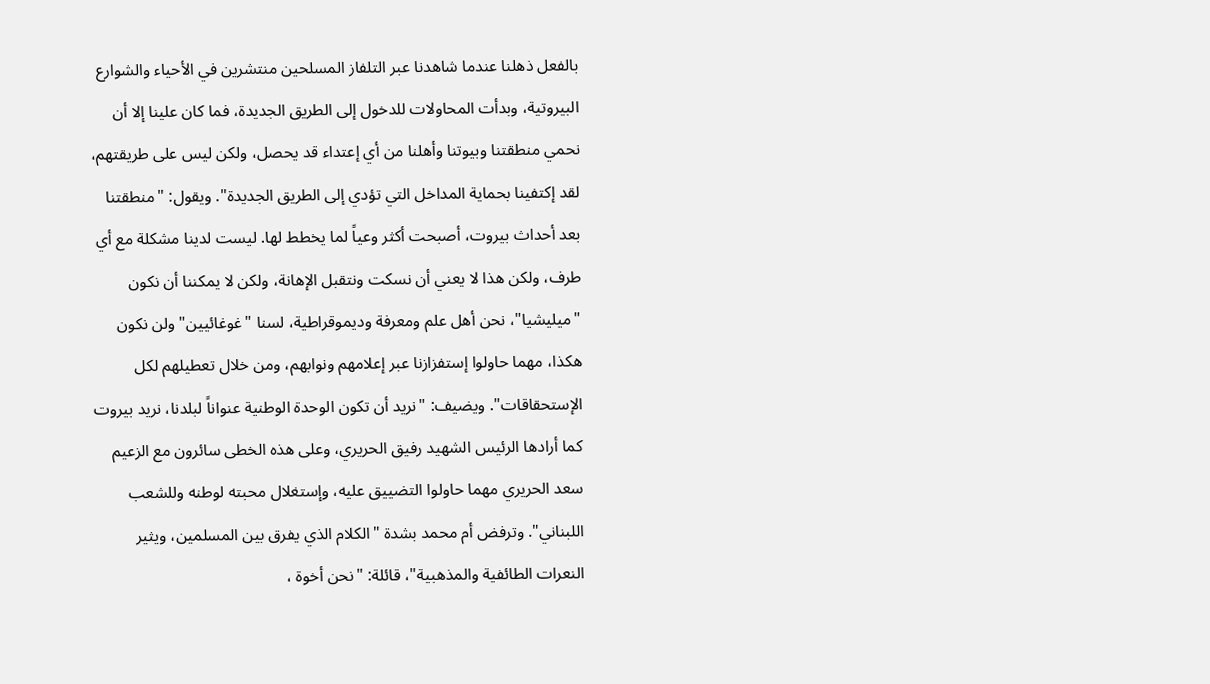بالفعل ذهلنا عندما شاهدنا عبر التلفاز المسلحين منتشرين في الأحياء والشوارع البيروتية، وبدأت المحاولات للدخول إلى الطريق الجديدة، فما كان علينا إلا أن نحمي منطقتنا وبيوتنا وأهلنا من أي إعتداء قد يحصل، ولكن ليس على طريقتهم، لقد إكتفينا بحماية المداخل التي تؤدي إلى الطريق الجديدة". ويقول: "منطقتنا بعد أحداث بيروت، أصبحت أكثر وعياً لما يخطط لها. ليست لدينا مشكلة مع أي طرف، ولكن هذا لا يعني أن نسكت ونتقبل الإهانة، ولكن لا يمكننا أن نكون "ميليشيا"، نحن أهل علم ومعرفة وديموقراطية، لسنا "غوغائيين" ولن نكون هكذا، مهما حاولوا إستفزازنا عبر إعلامهم ونوابهم، ومن خلال تعطيلهم لكل الإستحقاقات". ويضيف: "نريد أن تكون الوحدة الوطنية عنواناً لبلدنا، نريد بيروت كما أرادها الرئيس الشهيد رفيق الحريري، وعلى هذه الخطى سائرون مع الزعيم سعد الحريري مهما حاولوا التضييق عليه، وإستغلال محبته لوطنه وللشعب اللبناني". وترفض أم محمد بشدة "الكلام الذي يفرق بين المسلمين، ويثير النعرات الطائفية والمذهبية"، قائلة: "نحن أخوة ،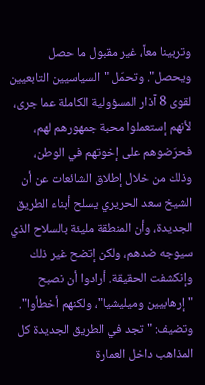وتربينا معاً، غير مقبول ما حصل ويحصل". وتحمّل "السياسيين التابعيين لقوى 8 آذار المسؤولية الكاملة عما جرى، لأنهم إستعملوا محبة جمهورهم لهم، فحرّضوهم على إخوتهم في الوطن، وذلك من خلال إطلاق الشائعات عن أن الشيخ سعد الحريري يسلح أبناء الطريق الجديدة، وأن المنطقة مليئة بالسلاح الذي سيوجه ضدهم، ولكن إتضح غير ذلك وإنكشفت الحقيقة. أرادوا أن نصبح "إرهابيين وميليشيا"، ولكنهم أخطأوا". وتضيف: "تجد في الطريق الجديدة كل المذاهب داخل العمارة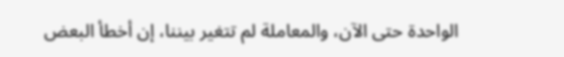الواحدة حتى الآن، والمعاملة لم تتغير بيننا، إن أخطأ البعض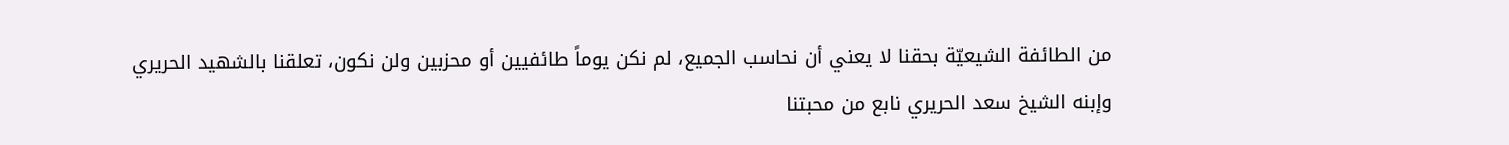من الطائفة الشيعيّة بحقنا لا يعني أن نحاسب الجميع، لم نكن يوماً طائفيين أو محزبين ولن نكون، تعلقنا بالشهيد الحريري وإبنه الشيخ سعد الحريري نابع من محبتنا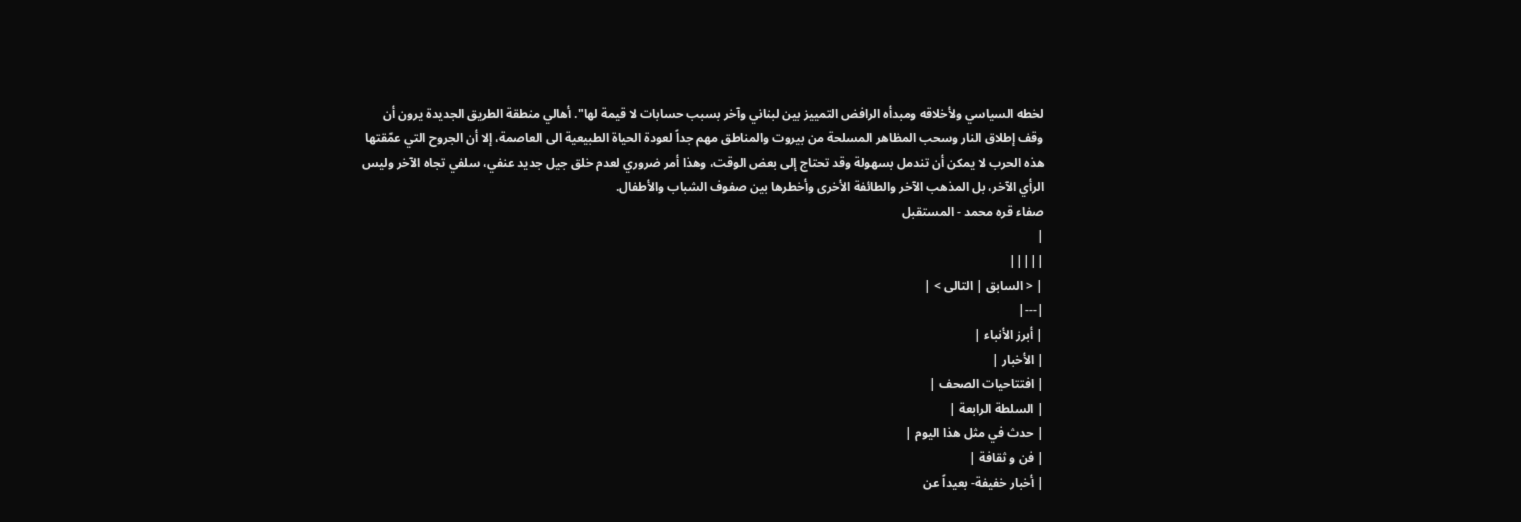لخطه السياسي ولأخلاقه ومبدأه الرافض التمييز بين لبناني وآخر بسبب حسابات لا قيمة لها". أهالي منطقة الطريق الجديدة يرون أن وقف إطلاق النار وسحب المظاهر المسلحة من بيروت والمناطق مهم جداً لعودة الحياة الطبيعية الى العاصمة، إلا أن الجروح التي عمّقتها هذه الحرب لا يمكن أن تندمل بسهولة وقد تحتاج إلى بعض الوقت، وهذا أمر ضروري لعدم خلق جيل جديد عنفي، سلفي تجاه الآخر وليس الرأي الآخر، بل المذهب الآخر والطائفة الأخرى وأخطرها بين صفوف الشباب والأطفال.
صفاء قره محمد - المستقبل
|
|||||
| < السابق | التالى > |
|---|
| أبرز الأنباء |
| الأخبار |
| افتتاحيات الصحف |
| السلطة الرابعة |
| حدث في مثل هذا اليوم |
| فن و ثقافة |
| أخبار خفيفة- بعيداً عن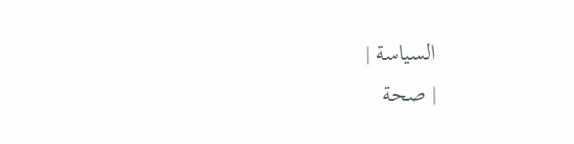السياسة |
| صحة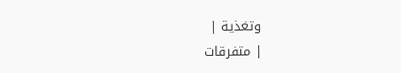وتغذية |
| متفرقات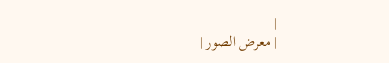|
| معرض الصور |